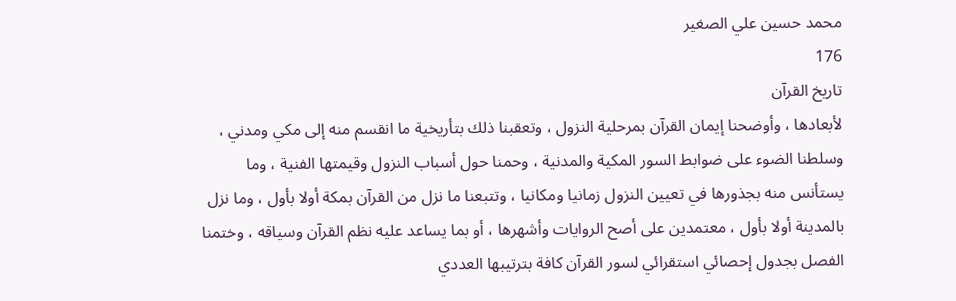محمد حسين علي الصغير
176
تاريخ القرآن
لأبعادها ، وأوضحنا إيمان القرآن بمرحلية النزول ، وتعقبنا ذلك بتأريخية ما انقسم منه إلى مكي ومدني ، وسلطنا الضوء على ضوابط السور المكية والمدنية ، وحمنا حول أسباب النزول وقيمتها الفنية ، وما يستأنس منه بجذورها في تعيين النزول زمانيا ومكانيا ، وتتبعنا ما نزل من القرآن بمكة أولا بأول ، وما نزل بالمدينة أولا بأول ، معتمدين على أصح الروايات وأشهرها ، أو بما يساعد عليه نظم القرآن وسياقه ، وختمنا الفصل بجدول إحصائي استقرائي لسور القرآن كافة بترتيبها العددي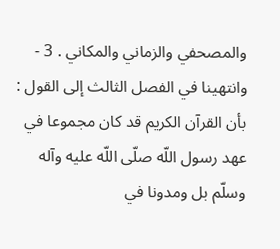والمصحفي والزماني والمكاني . 3 - وانتهينا في الفصل الثالث إلى القول : بأن القرآن الكريم قد كان مجموعا في عهد رسول اللّه صلّى اللّه عليه وآله وسلّم بل ومدونا في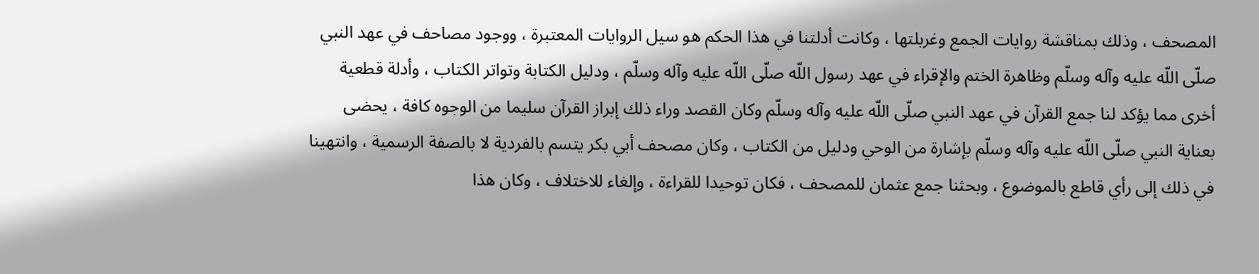المصحف ، وذلك بمناقشة روايات الجمع وغربلتها ، وكانت أدلتنا في هذا الحكم هو سيل الروايات المعتبرة ، ووجود مصاحف في عهد النبي صلّى اللّه عليه وآله وسلّم وظاهرة الختم والإقراء في عهد رسول اللّه صلّى اللّه عليه وآله وسلّم ، ودليل الكتابة وتواتر الكتاب ، وأدلة قطعية أخرى مما يؤكد لنا جمع القرآن في عهد النبي صلّى اللّه عليه وآله وسلّم وكان القصد وراء ذلك إبراز القرآن سليما من الوجوه كافة ، يحضى بعناية النبي صلّى اللّه عليه وآله وسلّم بإشارة من الوحي ودليل من الكتاب ، وكان مصحف أبي بكر يتسم بالفردية لا بالصفة الرسمية ، وانتهينا في ذلك إلى رأي قاطع بالموضوع ، وبحثنا جمع عثمان للمصحف ، فكان توحيدا للقراءة ، وإلغاء للاختلاف ، وكان هذا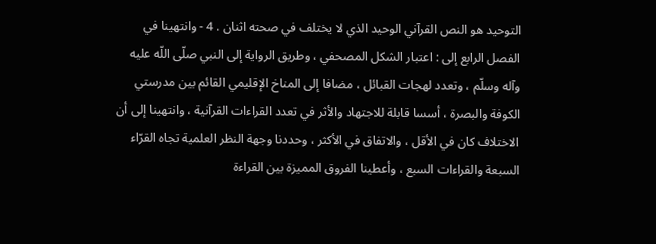التوحيد هو النص القرآني الوحيد الذي لا يختلف في صحته اثنان . 4 - وانتهينا في الفصل الرابع إلى : اعتبار الشكل المصحفي ، وطريق الرواية إلى النبي صلّى اللّه عليه وآله وسلّم ، وتعدد لهجات القبائل ، مضافا إلى المناخ الإقليمي القائم بين مدرستي الكوفة والبصرة ، أسسا قابلة للاجتهاد والأثر في تعدد القراءات القرآنية ، وانتهينا إلى أن الاختلاف كان في الأقل ، والاتفاق في الأكثر ، وحددنا وجهة النظر العلمية تجاه القرّاء السبعة والقراءات السبع ، وأعطينا الفروق المميزة بين القراءة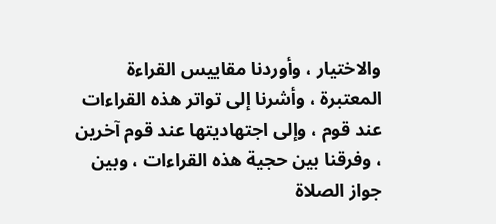والاختيار ، وأوردنا مقاييس القراءة المعتبرة ، وأشرنا إلى تواتر هذه القراءات عند قوم ، وإلى اجتهاديتها عند قوم آخرين ، وفرقنا بين حجية هذه القراءات ، وبين جواز الصلاة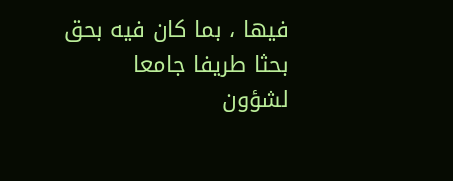فيها ، بما كان فيه بحق بحثا طريفا جامعا لشؤون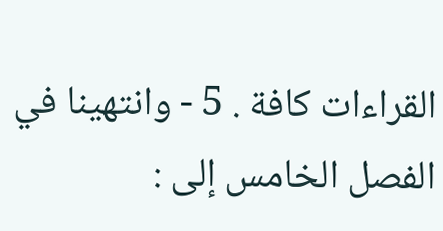القراءات كافة . 5 - وانتهينا في الفصل الخامس إلى :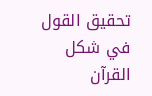تحقيق القول في شكل القرآن